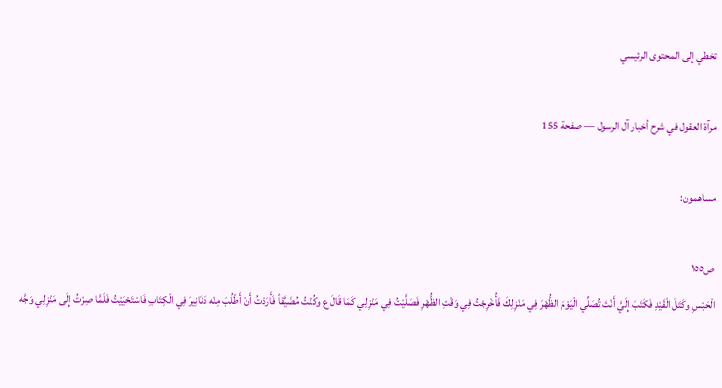تخطي إلى المحتوى الرئيسي

مرآة العقول في شرح أخبار آل الرسول — صفحة 155

مساهمون:

ص١٥٥
الْحَبْسِ وكَتَلَ الْقَيْدِ فَكَتَبَ إِلَيَّ أَنْتَ تُصَلِّي الْيَوْمَ الظُّهْرَ فِي مَنْزِلِكَ فَأُخْرِجْتُ فِي وَقْتِ الظُّهْرِ فَصَلَّيْتُ فِي مَنْزِلِي كَمَا قَالَ ع وكُنْتُ مُضَيَّقاً فَأَرَدْتُ أَنْ أَطْلُبَ مِنْه دَنَانِيرَ فِي الْكِتَابِ فَاسْتَحْيَيْتُ فَلَمَّا صِرْتُ إِلَى مَنْزِلِي وَجَّه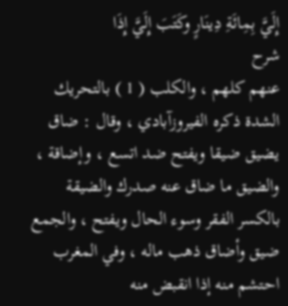إِلَيَّ بِمِائَةِ دِينَارٍ وكَتَبَ إِلَيَّ إِذَا
شرح
عنهم كلهم ، والكلب ( 1 ) بالتحريك الشدة ذكره الفيروزآبادي ، وقال : ضاق يضيق ضيقا ويفتح ضد اتسع ، وإضاقة ، والضيق ما ضاق عنه صدرك والضيقة بالكسر الفقر وسوء الحال ويفتح ، والجمع ضيق وأضاق ذهب ماله ، وفي المغرب احتشم منه إذا انقبض منه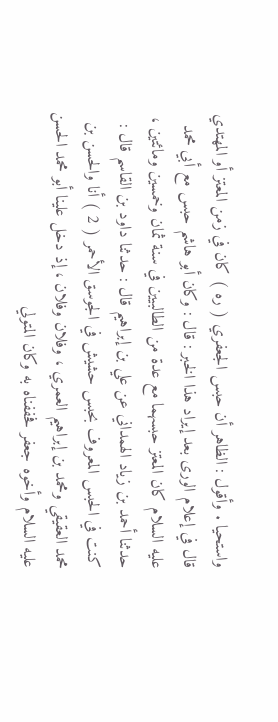واستحيا . وأقول : الظاهر أن حبس الجعفري ( ره ) كان في زمن المعتز أو المهتدي قال في إعلام الورى بعد إيراد هذا الخبر : قال : وكان أبو هاشم حبس مع أبي محمد عليه السلام كان المعتز حبسهما مع عدة من الطالبيين في سنة ثمان وخمسين ومائتين ، حدثنا أحمد بن زياد الهمداني عن علي بن إبراهيم قال : حدثنا داود بن القاسم قال : كنت في الحبس المعروف بحبس حشيش في الجوسق الأحمر ( 2 ) أنا والحسن بن محمد العقيقي ومحمد بن إبراهيم العمري ، وفلان وفلان ، إذ دخل علينا أبو محمد الحسن عليه السلام وأخوه جعفر فحففناه به وكان المتولي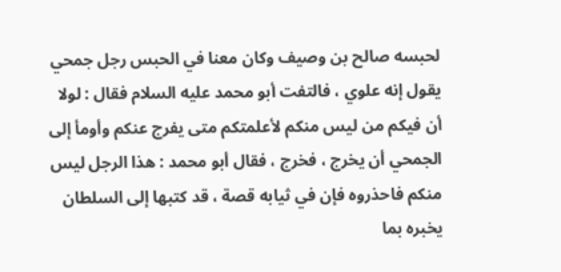لحبسه صالح بن وصيف وكان معنا في الحبس رجل جمحي يقول إنه علوي ، فالتفت أبو محمد عليه السلام فقال : لولا أن فيكم من ليس منكم لأعلمتكم متى يفرج عنكم وأومأ إلى الجمحي أن يخرج ، فخرج ، فقال أبو محمد : هذا الرجل ليس منكم فاحذروه فإن في ثيابه قصة ، قد كتبها إلى السلطان يخبره بما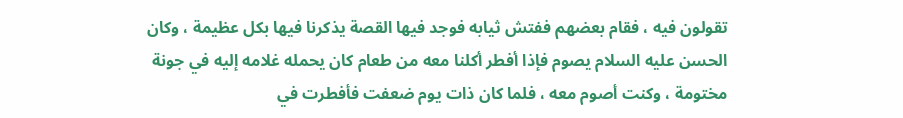تقولون فيه ، فقام بعضهم ففتش ثيابه فوجد فيها القصة يذكرنا فيها بكل عظيمة ، وكان الحسن عليه السلام يصوم فإذا أفطر أكلنا معه من طعام كان يحمله غلامه إليه في جونة مختومة ، وكنت أصوم معه ، فلما كان ذات يوم ضعفت فأفطرت في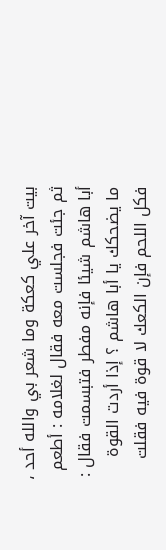بيت آخر علي كعكة وما شعر بي والله أحد ، ثم جئت فجلست معه فقال لغلامه : أطعم أبا هاشم شيئا فإنه مفطر فتبسمت فقال : ما يضحكك يا أبا هاشم ؟ إذا أردت القوة فكل اللحم فإن الكعك لا قوة فيه فقلت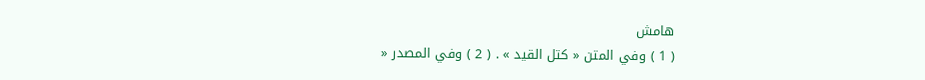هامش
( 1 ) وفي المتن « كتل القيد » . ( 2 ) وفي المصدر «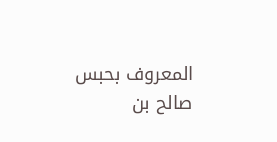المعروف بحبس صالح بن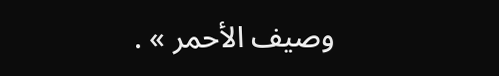وصيف الأحمر » .